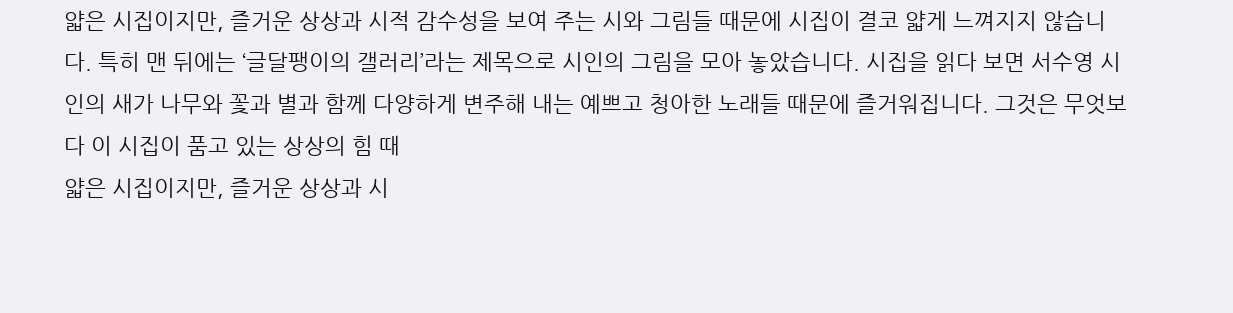얇은 시집이지만, 즐거운 상상과 시적 감수성을 보여 주는 시와 그림들 때문에 시집이 결코 얇게 느껴지지 않습니다. 특히 맨 뒤에는 ‘글달팽이의 갤러리’라는 제목으로 시인의 그림을 모아 놓았습니다. 시집을 읽다 보면 서수영 시인의 새가 나무와 꽃과 별과 함께 다양하게 변주해 내는 예쁘고 청아한 노래들 때문에 즐거워집니다. 그것은 무엇보다 이 시집이 품고 있는 상상의 힘 때
얇은 시집이지만, 즐거운 상상과 시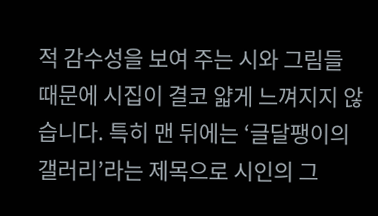적 감수성을 보여 주는 시와 그림들 때문에 시집이 결코 얇게 느껴지지 않습니다. 특히 맨 뒤에는 ‘글달팽이의 갤러리’라는 제목으로 시인의 그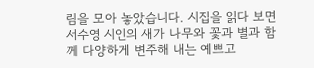림을 모아 놓았습니다. 시집을 읽다 보면 서수영 시인의 새가 나무와 꽃과 별과 함께 다양하게 변주해 내는 예쁘고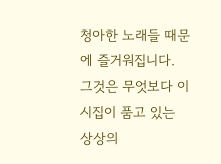청아한 노래들 때문에 즐거워집니다. 그것은 무엇보다 이 시집이 품고 있는 상상의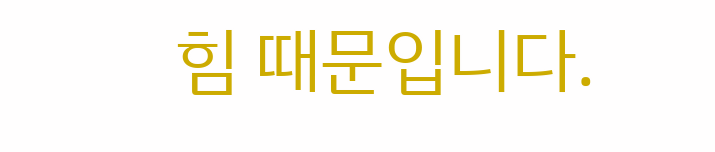힘 때문입니다.